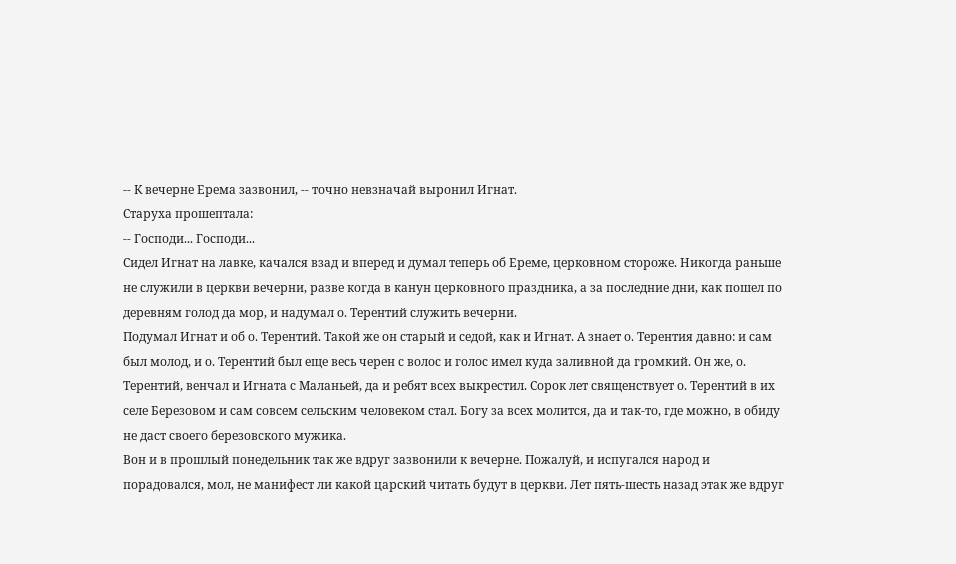-- К вечерне Ерема зазвонил, -- точно невзначай выронил Игнат.
Старуха прошептала:
-- Господи... Господи...
Сидел Игнат на лавке, качался взад и вперед и думал теперь об Ереме, церковном стороже. Никогда раньше не служили в церкви вечерни, разве когда в канун церковного праздника, а за последние дни, как пошел по деревням голод да мор, и надумал о. Терентий служить вечерни.
Подумал Игнат и об о. Терентий. Такой же он старый и седой, как и Игнат. А знает о. Терентия давно: и сам был молод, и о. Терентий был еще весь черен с волос и голос имел куда заливной да громкий. Он же, о. Терентий, венчал и Игната с Маланьей, да и ребят всех выкрестил. Сорок лет священствует о. Терентий в их селе Березовом и сам совсем сельским человеком стал. Богу за всех молится, да и так-то, где можно, в обиду не даст своего березовского мужика.
Вон и в прошлый понедельник так же вдруг зазвонили к вечерне. Пожалуй, и испугался народ и порадовался, мол, не манифест ли какой царский читать будут в церкви. Лет пять-шесть назад этак же вдруг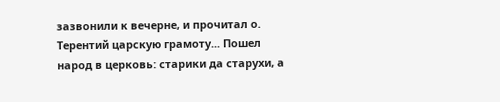зазвонили к вечерне, и прочитал о. Терентий царскую грамоту... Пошел народ в церковь: старики да старухи, а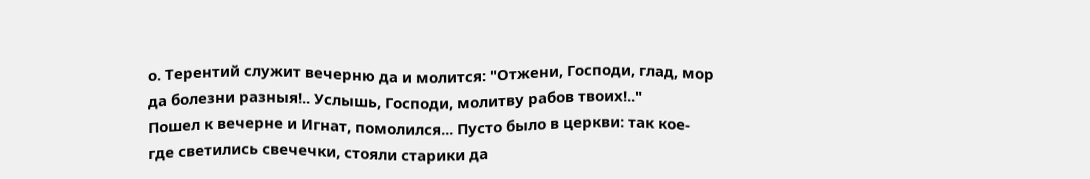о. Терентий служит вечерню да и молится: "Отжени, Господи, глад, мор да болезни разныя!.. Услышь, Господи, молитву рабов твоих!.."
Пошел к вечерне и Игнат, помолился... Пусто было в церкви: так кое-где светились свечечки, стояли старики да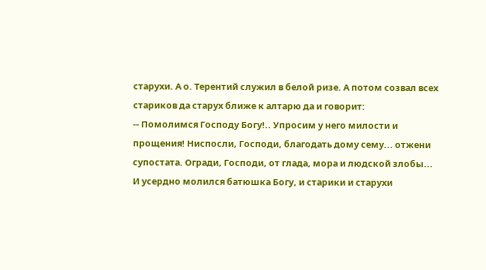старухи. А о. Терентий служил в белой ризе. А потом созвал всех стариков да старух ближе к алтарю да и говорит:
-- Помолимся Господу Богу!.. Упросим у него милости и прощения! Ниспосли, Господи, благодать дому сему... отжени супостата. Огради, Господи, от глада, мора и людской злобы...
И усердно молился батюшка Богу, и старики и старухи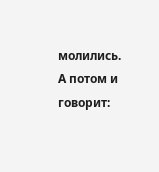молились.
А потом и говорит: